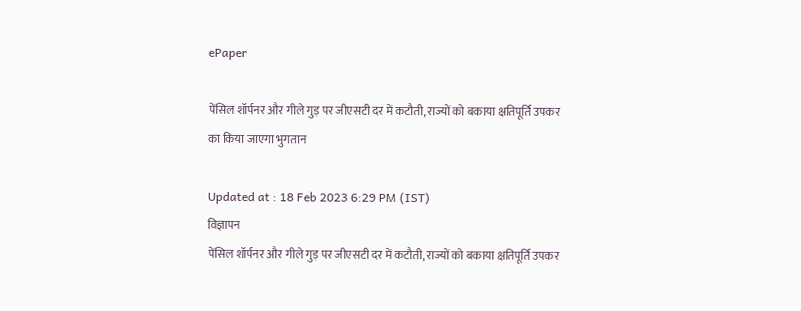ePaper

पेंसिल शॉर्पनर और गीले गुड़ पर जीएसटी दर में कटौती, राज्यों को बकाया क्षतिपूर्ति उपकर का किया जाएगा भुगतान

Updated at : 18 Feb 2023 6:29 PM (IST)
विज्ञापन
पेंसिल शॉर्पनर और गीले गुड़ पर जीएसटी दर में कटौती, राज्यों को बकाया क्षतिपूर्ति उपकर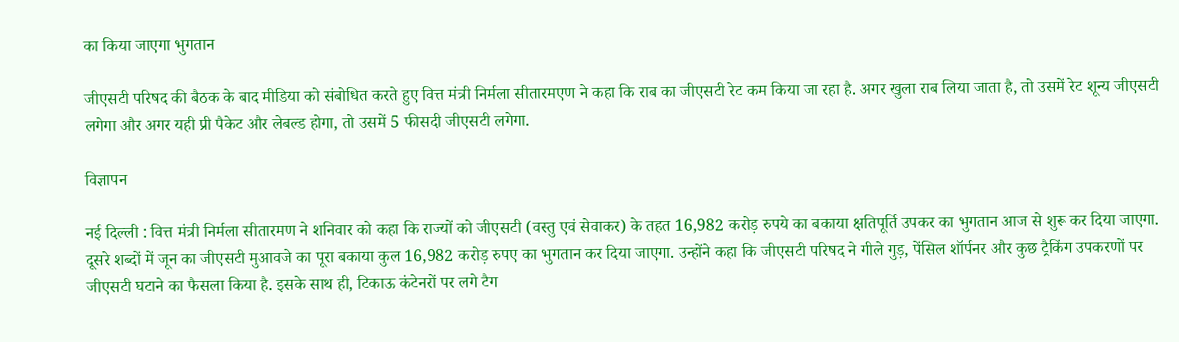का किया जाएगा भुगतान

जीएसटी परिषद की बैठक के बाद मीडिया को संबोधित करते हुए वित्त मंत्री निर्मला सीतारमएण ने कहा कि राब का जीएसटी रेट कम किया जा रहा है. अगर खुला राब लिया जाता है, तो उसमें रेट शून्य जीएसटी लगेगा और अगर यही प्री पैकेट और लेबल्ड होगा, तो उसमें 5 फीसदी जीएसटी लगेगा.

विज्ञापन

नई दिल्ली : वित्त मंत्री निर्मला सीतारमण ने शनिवार को कहा कि राज्यों को जीएसटी (वस्तु एवं सेवाकर) के तहत 16,982 करोड़ रुपये का बकाया क्षतिपूर्ति उपकर का भुगतान आज से शुरू कर दिया जाएगा. दूसरे शब्दों में जून का जीएसटी मुआवजे का पूरा बकाया कुल 16,982 करोड़ रुपए का भुगतान कर दिया जाएगा. उन्होंने कहा कि जीएसटी परिषद ने गीले गुड़, पेंसिल शॉर्पनर और कुछ ट्रैकिंग उपकरणों पर जीएसटी घटाने का फैसला किया है. इसके साथ ही, टिकाऊ कंटेनरों पर लगे टैग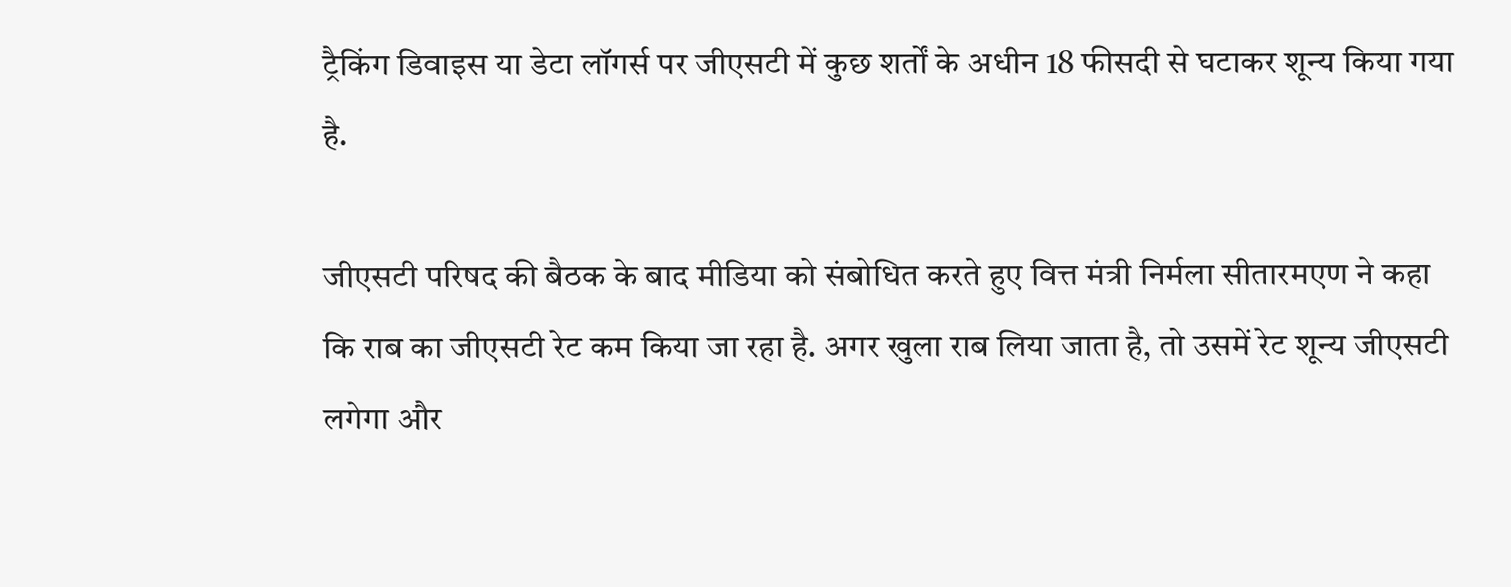ट्रैकिंग डिवाइस या डेटा लॉगर्स पर जीएसटी में कुछ शर्तों के अधीन 18 फीसदी से घटाकर शून्य किया गया है.

जीएसटी परिषद की बैठक के बाद मीडिया को संबोधित करते हुए वित्त मंत्री निर्मला सीतारमएण ने कहा कि राब का जीएसटी रेट कम किया जा रहा है. अगर खुला राब लिया जाता है, तो उसमें रेट शून्य जीएसटी लगेगा और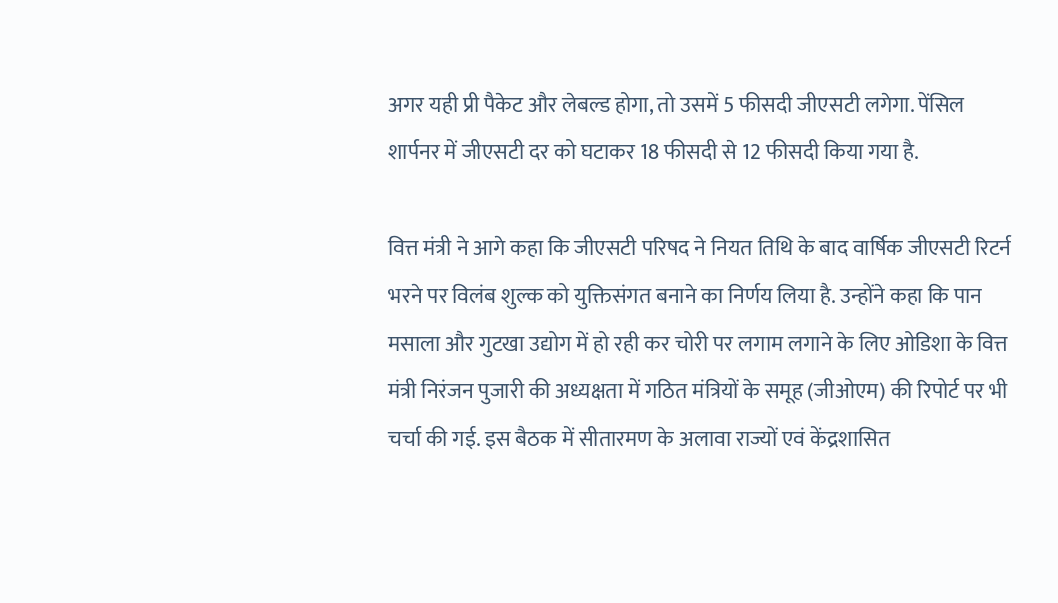अगर यही प्री पैकेट और लेबल्ड होगा, तो उसमें 5 फीसदी जीएसटी लगेगा. पेंसिल शार्पनर में जीएसटी दर को घटाकर 18 फीसदी से 12 फीसदी किया गया है.

वित्त मंत्री ने आगे कहा कि जीएसटी परिषद ने नियत तिथि के बाद वार्षिक जीएसटी रिटर्न भरने पर विलंब शुल्क को युक्तिसंगत बनाने का निर्णय लिया है. उन्होंने कहा कि पान मसाला और गुटखा उद्योग में हो रही कर चोरी पर लगाम लगाने के लिए ओडिशा के वित्त मंत्री निरंजन पुजारी की अध्यक्षता में गठित मंत्रियों के समूह (जीओएम) की रिपोर्ट पर भी चर्चा की गई. इस बैठक में सीतारमण के अलावा राज्यों एवं केंद्रशासित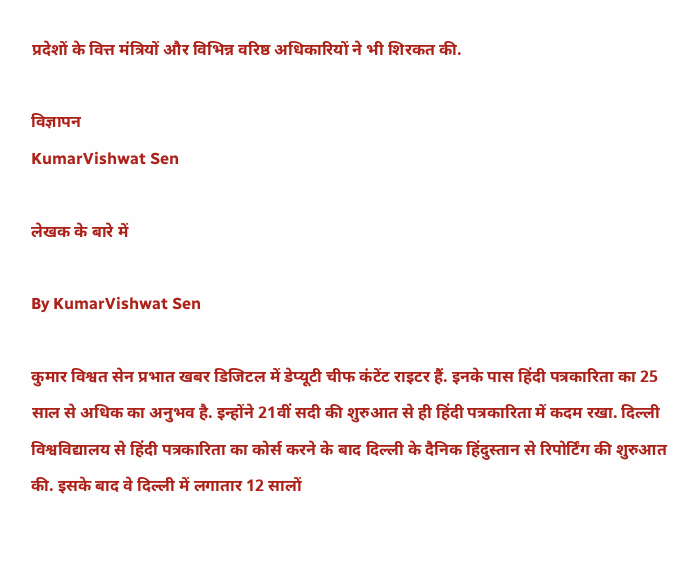प्रदेशों के वित्त मंत्रियों और विभिन्न वरिष्ठ अधिकारियों ने भी शिरकत की.

विज्ञापन
KumarVishwat Sen

लेखक के बारे में

By KumarVishwat Sen

कुमार विश्वत सेन प्रभात खबर डिजिटल में डेप्यूटी चीफ कंटेंट राइटर हैं. इनके पास हिंदी पत्रकारिता का 25 साल से अधिक का अनुभव है. इन्होंने 21वीं सदी की शुरुआत से ही हिंदी पत्रकारिता में कदम रखा. दिल्ली विश्वविद्यालय से हिंदी पत्रकारिता का कोर्स करने के बाद दिल्ली के दैनिक हिंदुस्तान से रिपोर्टिंग की शुरुआत की. इसके बाद वे दिल्ली में लगातार 12 सालों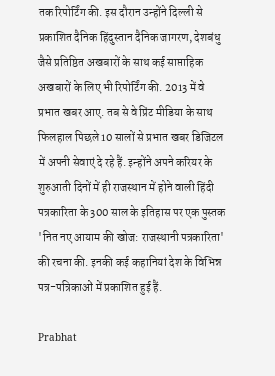तक रिपोर्टिंग की. इस दौरान उन्होंने दिल्ली से प्रकाशित दैनिक हिंदुस्तान दैनिक जागरण, देशबंधु जैसे प्रतिष्ठित अखबारों के साथ कई साप्ताहिक अखबारों के लिए भी रिपोर्टिंग की. 2013 में वे प्रभात खबर आए. तब से वे प्रिंट मीडिया के साथ फिलहाल पिछले 10 सालों से प्रभात खबर डिजिटल में अपनी सेवाएं दे रहे हैं. इन्होंने अपने करियर के शुरुआती दिनों में ही राजस्थान में होने वाली हिंदी पत्रकारिता के 300 साल के इतिहास पर एक पुस्तक 'नित नए आयाम की खोज: राजस्थानी पत्रकारिता' की रचना की. इनकी कई कहानियां देश के विभिन्न पत्र-पत्रिकाओं में प्रकाशित हुई हैं.

Prabhat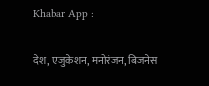Khabar App :

देश, एजुकेशन, मनोरंजन, बिजनेस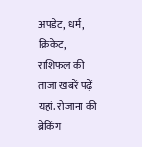अपडेट, धर्म, क्रिकेट, राशिफल की ताजा खबरें पढ़ें यहां. रोजाना की ब्रेकिंग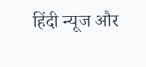हिंदी न्यूज और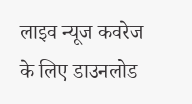लाइव न्यूज कवरेज के लिए डाउनलोड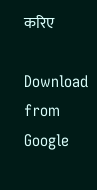करिए

Download from Google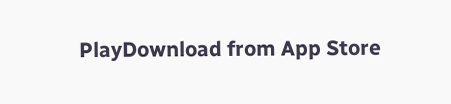PlayDownload from App Store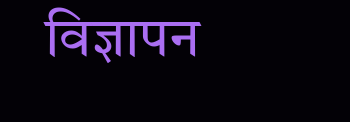विज्ञापन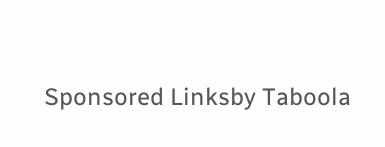Sponsored Linksby Taboola